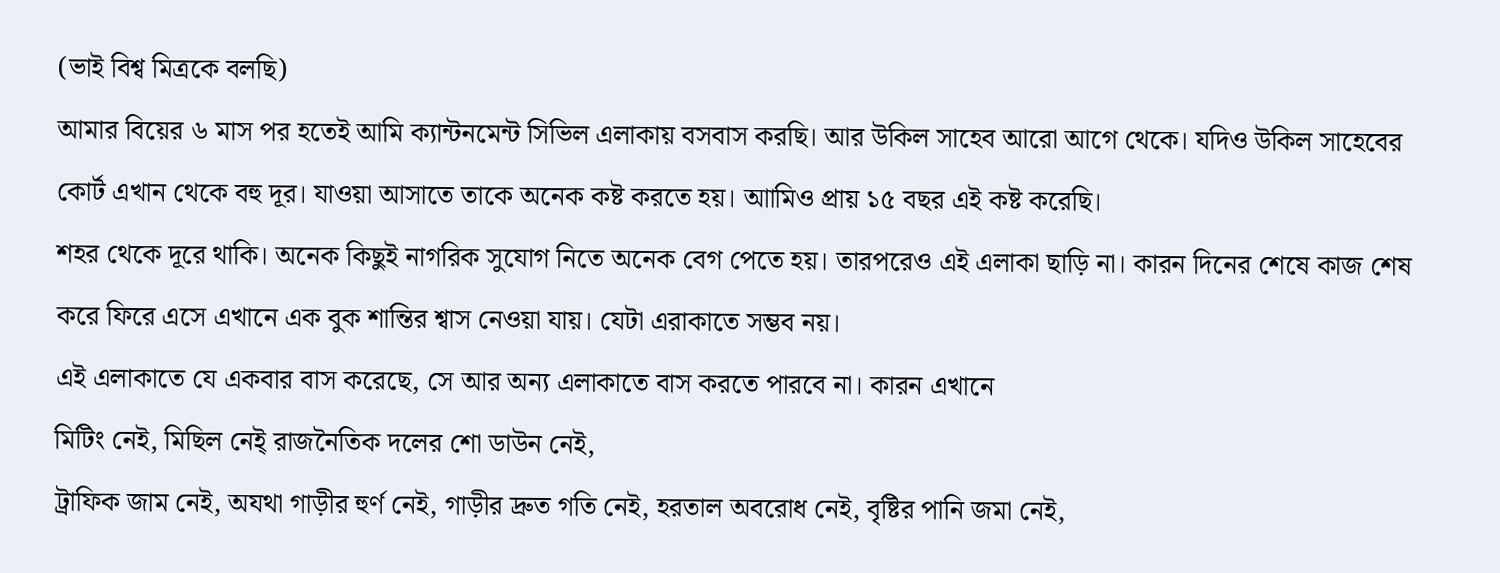(ভাই বিশ্ব মিত্রকে বলছি)
আমার বিয়ের ৬ মাস পর হতেই আমি ক্যান্টনমেন্ট সিভিল এলাকায় বসবাস করছি। আর উকিল সাহেব আরো আগে থেকে। যদিও উকিল সাহেবের কোর্ট এখান থেকে বহু দূর। যাওয়া আসাতে তাকে অনেক কষ্ট করতে হয়। আামিও প্রায় ১৫ বছর এই কষ্ট করেছি।
শহর থেকে দূরে থাকি। অনেক কিছুই নাগরিক সুযোগ নিতে অনেক বেগ পেতে হয়। তারপরেও এই এলাকা ছাড়ি না। কারন দিনের শেষে কাজ শেষ করে ফিরে এসে এখানে এক বুক শান্তির শ্বাস নেওয়া যায়। যেটা এরাকাতে সম্ভব নয়।
এই এলাকাতে যে একবার বাস করেছে, সে আর অন্য এলাকাতে বাস করতে পারবে না। কারন এখানে
মিটিং নেই, মিছিল নেই্ রাজনৈতিক দলের শো ডাউন নেই,
ট্রাফিক জাম নেই, অযথা গাড়ীর হুর্ণ নেই, গাড়ীর দ্রুত গতি নেই, হরতাল অবরোধ নেই, বৃষ্টির পানি জমা নেই,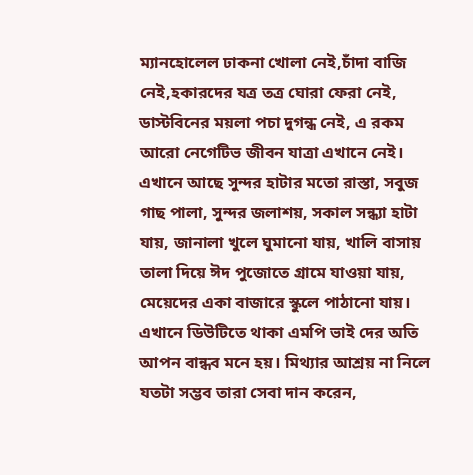ম্যানহোলেল ঢাকনা খোলা নেই,চাঁদা বাজি নেই,হকারদের যত্র তত্র ঘোরা ফেরা নেই, ডাস্টবিনের ময়লা পচা দুগন্ধ নেই, এ রকম আরো নেগেটিভ জীবন যাত্রা এখানে নেই।
এখানে আছে সুন্দর হাটার মতো রাস্তা, সবুজ গাছ পালা, সুন্দর জলাশয়, সকাল সন্ধ্যা হাটা যায়, জানালা খুলে ঘুমানো যায়, খালি বাসায় তালা দিয়ে ঈদ পুজোতে গ্রামে যাওয়া যায়, মেয়েদের একা বাজারে স্কুলে পাঠানো যায়।
এখানে ডিউটিতে থাকা এমপি ভাই দের অতি আপন বান্ধব মনে হয়। মিথ্যার আশ্রয় না নিলে যতটা সম্ভব তারা সেবা দান করেন,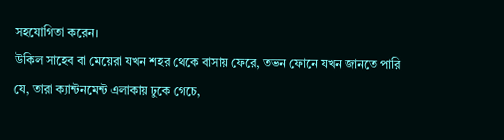সহযোগিতা করেন।
উকিল সাহেব বা মেয়েরা যখন শহর থেকে বাসায় ফেরে, তভন ফোনে যখন জানতে পারি যে, তারা ক্যান্টনমেন্ট এলাকায় ঢুকে গেচে,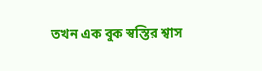তখন এক বুক স্বস্তির শ্বাস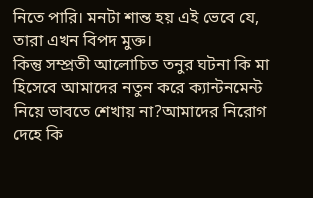নিতে পারি। মনটা শান্ত হয় এই ভেবে যে, তারা এখন বিপদ মুক্ত।
কিন্তু সম্প্রতী আলোচিত তনুর ঘটনা কি মা হিসেবে আমাদের নতুন করে ক্যান্টনমেন্ট নিয়ে ভাবতে শেখায় না?আমাদের নিরোগ দেহে কি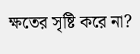ক্ষতের সৃষ্টি করে না?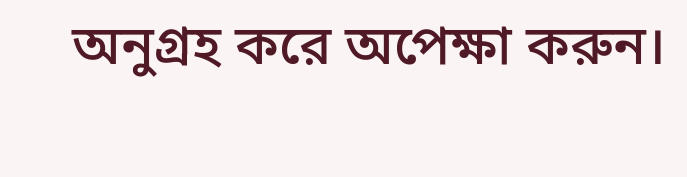অনুগ্রহ করে অপেক্ষা করুন।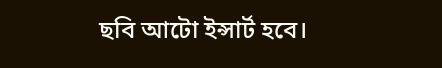ছবি আটো ইন্সার্ট হবে।